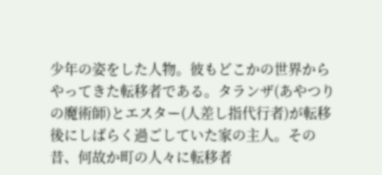少年の姿をした人物。彼もどこかの世界からやってきた転移者である。タランザ(あやつりの魔術師)とエスター(人差し指代行者)が転移後にしばらく過ごしていた家の主人。その昔、何故か町の人々に転移者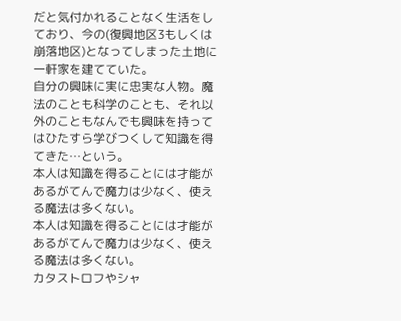だと気付かれることなく生活をしており、今の(復興地区3もしくは崩落地区)となってしまった土地に一軒家を建てていた。
自分の興味に実に忠実な人物。魔法のことも科学のことも、それ以外のこともなんでも興味を持ってはひたすら学びつくして知識を得てきた…という。
本人は知識を得ることには才能があるがてんで魔力は少なく、使える魔法は多くない。
本人は知識を得ることには才能があるがてんで魔力は少なく、使える魔法は多くない。
カタストロフやシャ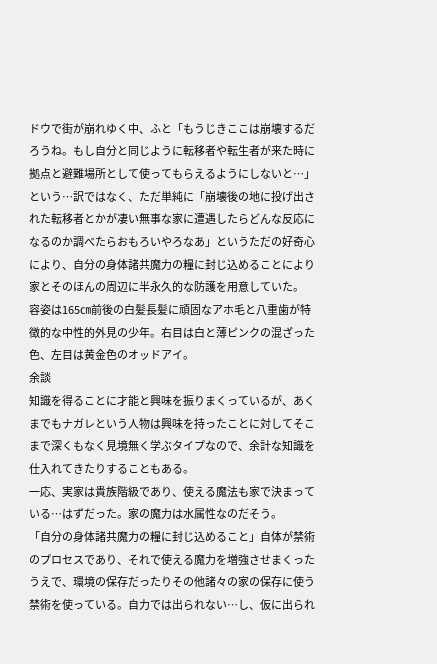ドウで街が崩れゆく中、ふと「もうじきここは崩壊するだろうね。もし自分と同じように転移者や転生者が来た時に拠点と避難場所として使ってもらえるようにしないと…」という…訳ではなく、ただ単純に「崩壊後の地に投げ出された転移者とかが凄い無事な家に遭遇したらどんな反応になるのか調べたらおもろいやろなあ」というただの好奇心により、自分の身体諸共魔力の糧に封じ込めることにより家とそのほんの周辺に半永久的な防護を用意していた。
容姿は165㎝前後の白髪長髪に頑固なアホ毛と八重歯が特徴的な中性的外見の少年。右目は白と薄ピンクの混ざった色、左目は黄金色のオッドアイ。
余談
知識を得ることに才能と興味を振りまくっているが、あくまでもナガレという人物は興味を持ったことに対してそこまで深くもなく見境無く学ぶタイプなので、余計な知識を仕入れてきたりすることもある。
一応、実家は貴族階級であり、使える魔法も家で決まっている…はずだった。家の魔力は水属性なのだそう。
「自分の身体諸共魔力の糧に封じ込めること」自体が禁術のプロセスであり、それで使える魔力を増強させまくったうえで、環境の保存だったりその他諸々の家の保存に使う禁術を使っている。自力では出られない…し、仮に出られ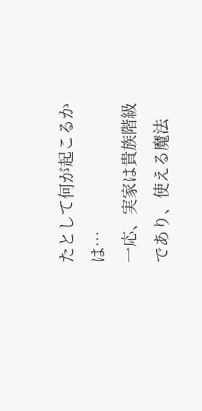たとして何が起こるかは…
一応、実家は貴族階級であり、使える魔法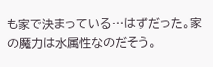も家で決まっている…はずだった。家の魔力は水属性なのだそう。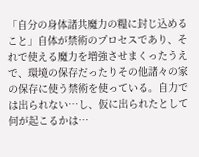「自分の身体諸共魔力の糧に封じ込めること」自体が禁術のプロセスであり、それで使える魔力を増強させまくったうえで、環境の保存だったりその他諸々の家の保存に使う禁術を使っている。自力では出られない…し、仮に出られたとして何が起こるかは…